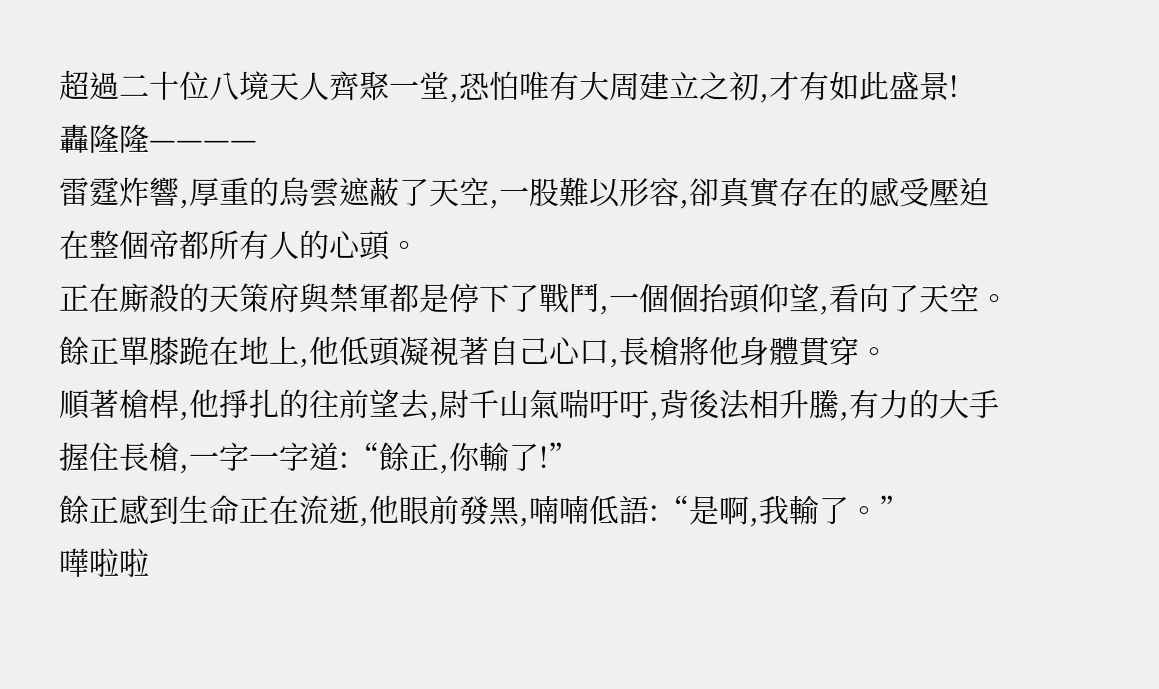超過二十位八境天人齊聚一堂,恐怕唯有大周建立之初,才有如此盛景!
轟隆隆————
雷霆炸響,厚重的烏雲遮蔽了天空,一股難以形容,卻真實存在的感受壓迫在整個帝都所有人的心頭。
正在廝殺的天策府與禁軍都是停下了戰鬥,一個個抬頭仰望,看向了天空。
餘正單膝跪在地上,他低頭凝視著自己心口,長槍將他身體貫穿。
順著槍桿,他掙扎的往前望去,尉千山氣喘吁吁,背後法相升騰,有力的大手握住長槍,一字一字道:“餘正,你輸了!”
餘正感到生命正在流逝,他眼前發黑,喃喃低語:“是啊,我輸了。”
嘩啦啦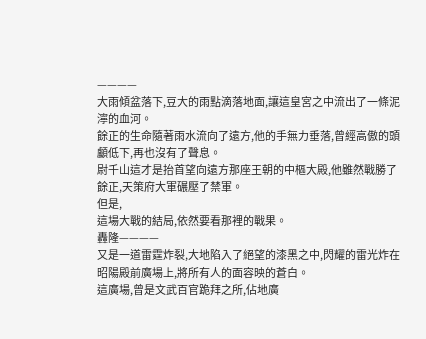————
大雨傾盆落下,豆大的雨點滴落地面,讓這皇宮之中流出了一條泥濘的血河。
餘正的生命隨著雨水流向了遠方,他的手無力垂落,曾經高傲的頭顱低下,再也沒有了聲息。
尉千山這才是抬首望向遠方那座王朝的中樞大殿,他雖然戰勝了餘正,天策府大軍碾壓了禁軍。
但是,
這場大戰的結局,依然要看那裡的戰果。
轟隆————
又是一道雷霆炸裂,大地陷入了絕望的漆黑之中,閃耀的雷光炸在昭陽殿前廣場上,將所有人的面容映的蒼白。
這廣場,曾是文武百官跪拜之所,佔地廣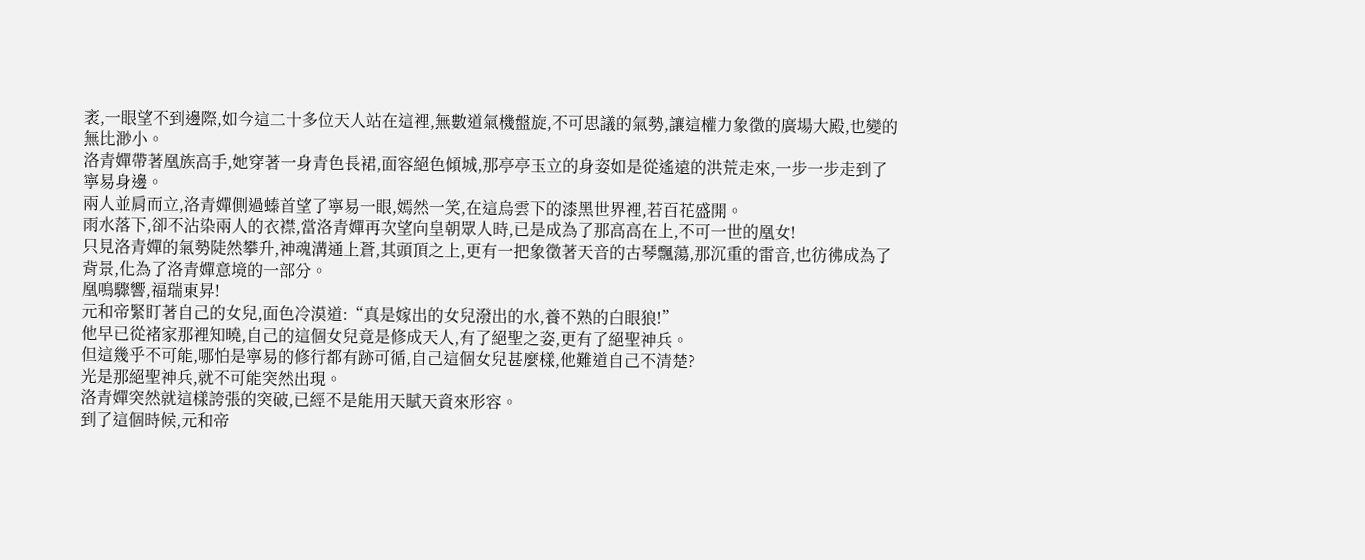袤,一眼望不到邊際,如今這二十多位天人站在這裡,無數道氣機盤旋,不可思議的氣勢,讓這權力象徵的廣場大殿,也變的無比渺小。
洛青嬋帶著凰族高手,她穿著一身青色長裙,面容絕色傾城,那亭亭玉立的身姿如是從遙遠的洪荒走來,一步一步走到了寧易身邊。
兩人並肩而立,洛青嬋側過螓首望了寧易一眼,嫣然一笑,在這烏雲下的漆黑世界裡,若百花盛開。
雨水落下,卻不沾染兩人的衣襟,當洛青嬋再次望向皇朝眾人時,已是成為了那高高在上,不可一世的凰女!
只見洛青嬋的氣勢陡然攀升,神魂溝通上蒼,其頭頂之上,更有一把象徵著天音的古琴飄蕩,那沉重的雷音,也彷彿成為了背景,化為了洛青嬋意境的一部分。
凰鳴驟響,福瑞東昇!
元和帝緊盯著自己的女兒,面色冷漠道:“真是嫁出的女兒潑出的水,養不熟的白眼狼!”
他早已從褚家那裡知曉,自己的這個女兒竟是修成天人,有了絕聖之姿,更有了絕聖神兵。
但這幾乎不可能,哪怕是寧易的修行都有跡可循,自己這個女兒甚麼樣,他難道自己不清楚?
光是那絕聖神兵,就不可能突然出現。
洛青嬋突然就這樣誇張的突破,已經不是能用天賦天資來形容。
到了這個時候,元和帝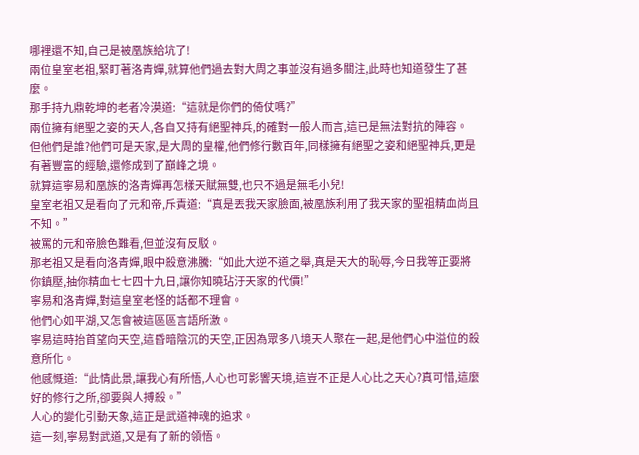哪裡還不知,自己是被凰族給坑了!
兩位皇室老祖,緊盯著洛青嬋,就算他們過去對大周之事並沒有過多關注,此時也知道發生了甚麼。
那手持九鼎乾坤的老者冷漠道:“這就是你們的倚仗嗎?”
兩位擁有絕聖之姿的天人,各自又持有絕聖神兵,的確對一般人而言,這已是無法對抗的陣容。
但他們是誰?他們可是天家,是大周的皇權,他們修行數百年,同樣擁有絕聖之姿和絕聖神兵,更是有著豐富的經驗,還修成到了巔峰之境。
就算這寧易和凰族的洛青嬋再怎樣天賦無雙,也只不過是無毛小兒!
皇室老祖又是看向了元和帝,斥責道:“真是丟我天家臉面,被凰族利用了我天家的聖祖精血尚且不知。”
被罵的元和帝臉色難看,但並沒有反駁。
那老祖又是看向洛青嬋,眼中殺意沸騰:“如此大逆不道之舉,真是天大的恥辱,今日我等正要將你鎮壓,抽你精血七七四十九日,讓你知曉玷汙天家的代價!”
寧易和洛青嬋,對這皇室老怪的話都不理會。
他們心如平湖,又怎會被這區區言語所激。
寧易這時抬首望向天空,這昏暗陰沉的天空,正因為眾多八境天人聚在一起,是他們心中溢位的殺意所化。
他感慨道:“此情此景,讓我心有所悟,人心也可影響天境,這豈不正是人心比之天心?真可惜,這麼好的修行之所,卻要與人搏殺。”
人心的變化引動天象,這正是武道神魂的追求。
這一刻,寧易對武道,又是有了新的領悟。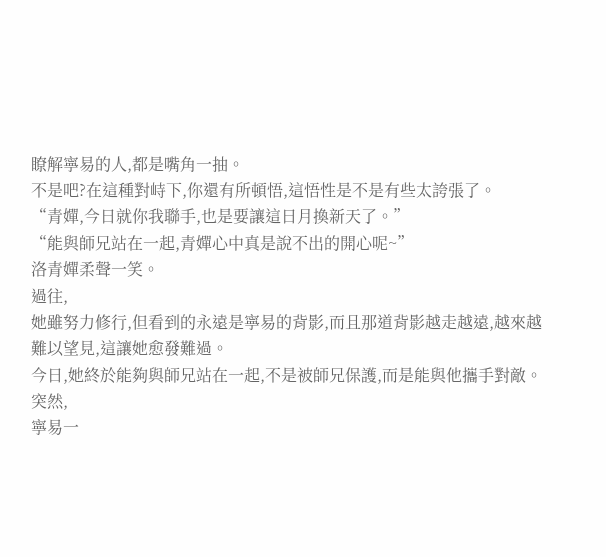瞭解寧易的人,都是嘴角一抽。
不是吧?在這種對峙下,你還有所頓悟,這悟性是不是有些太誇張了。
“青嬋,今日就你我聯手,也是要讓這日月換新天了。”
“能與師兄站在一起,青嬋心中真是說不出的開心呢~”
洛青嬋柔聲一笑。
過往,
她雖努力修行,但看到的永遠是寧易的背影,而且那道背影越走越遠,越來越難以望見,這讓她愈發難過。
今日,她終於能夠與師兄站在一起,不是被師兄保護,而是能與他攜手對敵。
突然,
寧易一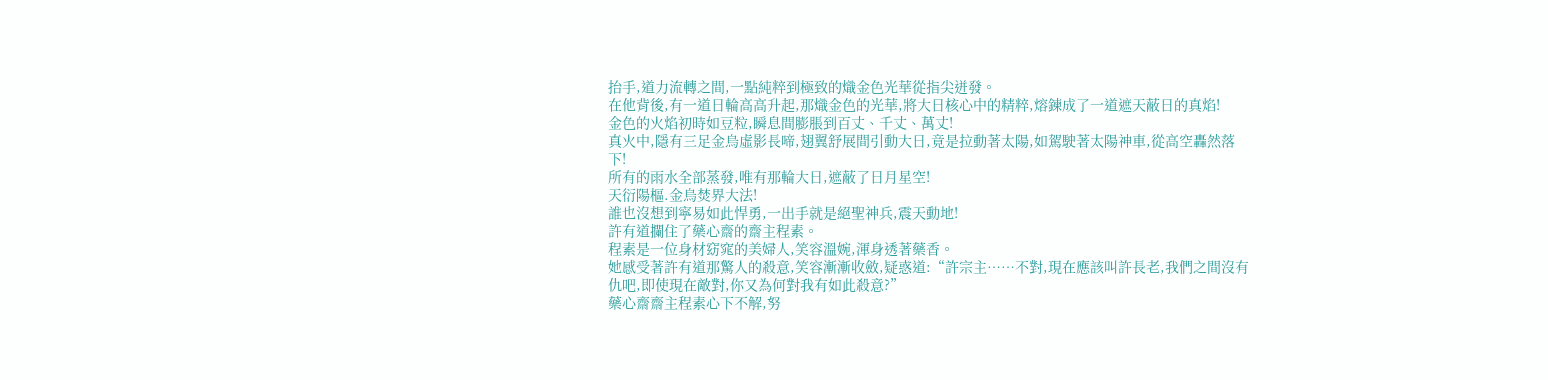抬手,道力流轉之間,一點純粹到極致的熾金色光華從指尖迸發。
在他背後,有一道日輪高高升起,那熾金色的光華,將大日核心中的精粹,熔鍊成了一道遮天蔽日的真焰!
金色的火焰初時如豆粒,瞬息間膨脹到百丈、千丈、萬丈!
真火中,隱有三足金烏虛影長啼,翅翼舒展間引動大日,竟是拉動著太陽,如駕駛著太陽神車,從高空轟然落下!
所有的雨水全部蒸發,唯有那輪大日,遮蔽了日月星空!
天衍陽樞.金烏焚界大法!
誰也沒想到寧易如此悍勇,一出手就是絕聖神兵,震天動地!
許有道攔住了藥心齋的齋主程素。
程素是一位身材窈窕的美婦人,笑容溫婉,渾身透著藥香。
她感受著許有道那驚人的殺意,笑容漸漸收斂,疑惑道:“許宗主……不對,現在應該叫許長老,我們之間沒有仇吧,即使現在敵對,你又為何對我有如此殺意?”
藥心齋齋主程素心下不解,努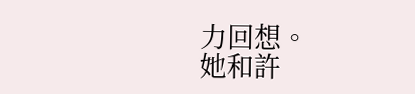力回想。
她和許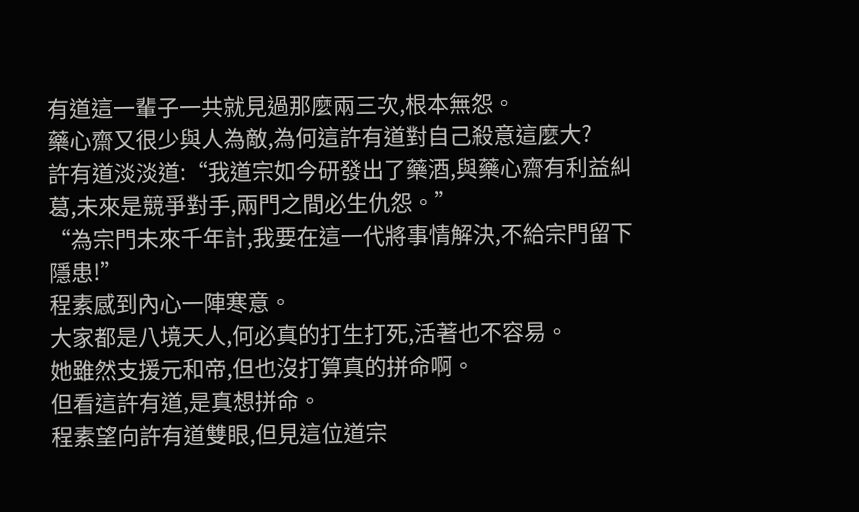有道這一輩子一共就見過那麼兩三次,根本無怨。
藥心齋又很少與人為敵,為何這許有道對自己殺意這麼大?
許有道淡淡道:“我道宗如今研發出了藥酒,與藥心齋有利益糾葛,未來是競爭對手,兩門之間必生仇怨。”
“為宗門未來千年計,我要在這一代將事情解決,不給宗門留下隱患!”
程素感到內心一陣寒意。
大家都是八境天人,何必真的打生打死,活著也不容易。
她雖然支援元和帝,但也沒打算真的拼命啊。
但看這許有道,是真想拼命。
程素望向許有道雙眼,但見這位道宗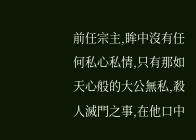前任宗主,眸中沒有任何私心私情,只有那如天心般的大公無私,殺人滅門之事,在他口中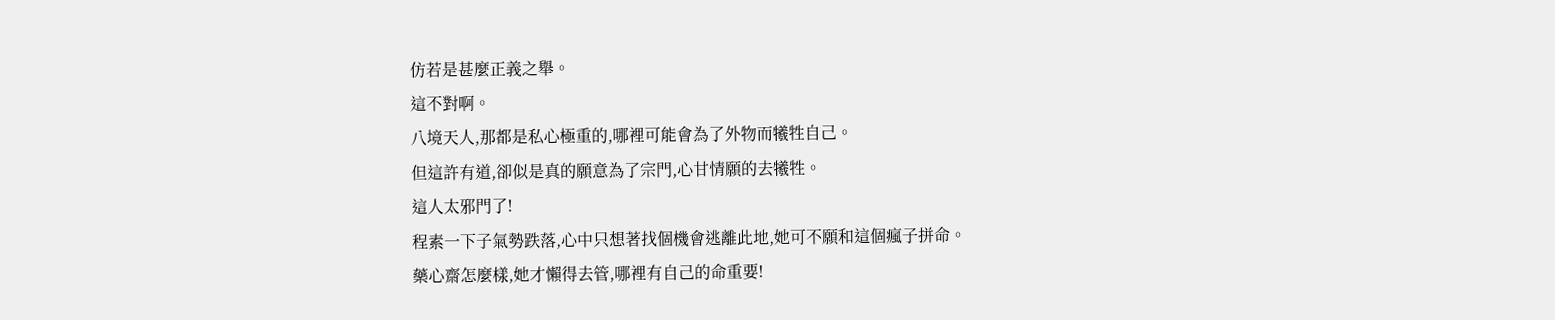仿若是甚麼正義之舉。
這不對啊。
八境天人,那都是私心極重的,哪裡可能會為了外物而犧牲自己。
但這許有道,卻似是真的願意為了宗門,心甘情願的去犧牲。
這人太邪門了!
程素一下子氣勢跌落,心中只想著找個機會逃離此地,她可不願和這個瘋子拼命。
藥心齋怎麼樣,她才懶得去管,哪裡有自己的命重要!